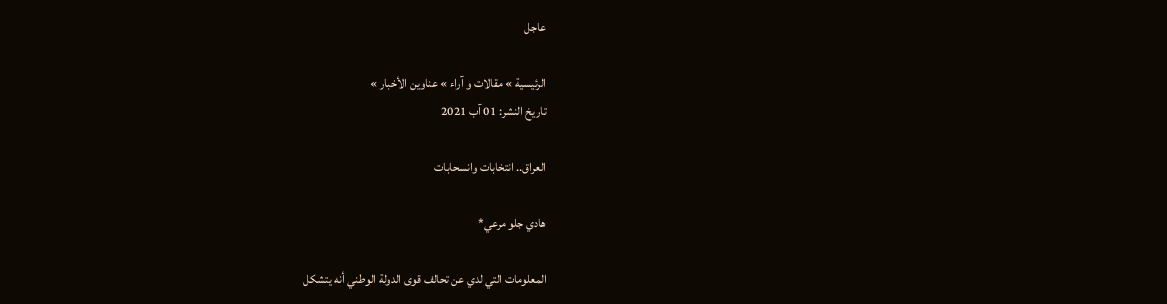عاجل

الرئيسية » مقالات و آراء » عناوين الأخبار »
تاريخ النشر: 01 آب 2021

العراق.. انتخابات وانسحابات

هادي جلو مرعي*

المعلومات التي لدي عن تحالف قوى الدولة الوطني أنه يتشكل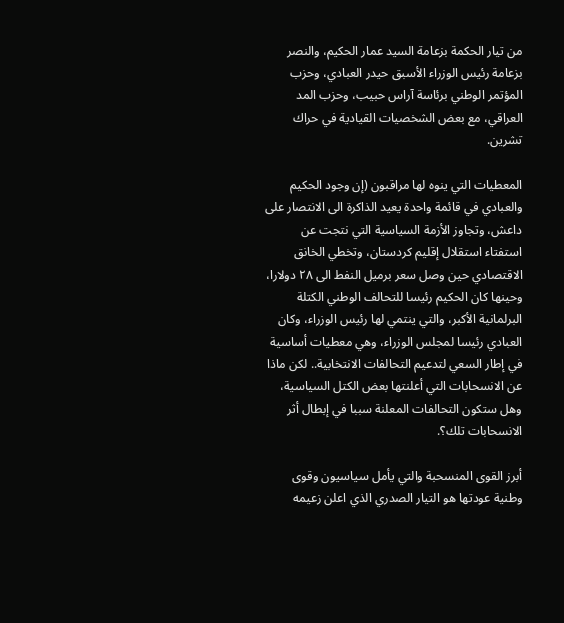من تيار الحكمة بزعامة السيد عمار الحكيم، والنصر بزعامة رئيس الوزراء الأسبق حيدر العبادي، وحزب المؤتمر الوطني برئاسة آراس حبيب، وحزب المد العراقي، مع بعض الشخصيات القيادية في حراك تشرين.

المعطيات التي ينوه لها مراقبون (إن وجود الحكيم والعبادي في قائمة واحدة يعيد الذاكرة الى الانتصار على داعش، وتجاوز الأزمة السياسية التي نتجت عن استفتاء استقلال إقليم كردستان، وتخطي الخانق الاقتصادي حين وصل سعر برميل النفط الى ٢٨ دولارا، وحينها كان الحكيم رئيسا للتحالف الوطني الكتلة البرلمانية الأكبر، والتي ينتمي لها رئيس الوزراء، وكان العبادي رئيسا لمجلس الوزراء، وهي معطيات أساسية في إطار السعي لتدعيم التحالفات الانتخابية.. لكن ماذا عن الانسحابات التي أعلنتها بعض الكتل السياسية، وهل ستكون التحالفات المعلنة سببا في إبطال أثر الانسحابات تلك؟.

أبرز القوى المنسحبة والتي يأمل سياسيون وقوى وطنية عودتها هو التيار الصدري الذي اعلن زعيمه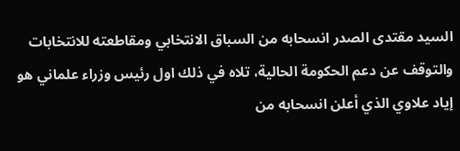السيد مقتدى الصدر انسحابه من السباق الانتخابي ومقاطعته للانتخابات والتوقف عن دعم الحكومة الحالية، تلاه في ذلك اول رئيس وزراء علماني هو إياد علاوي الذي أعلن انسحابه من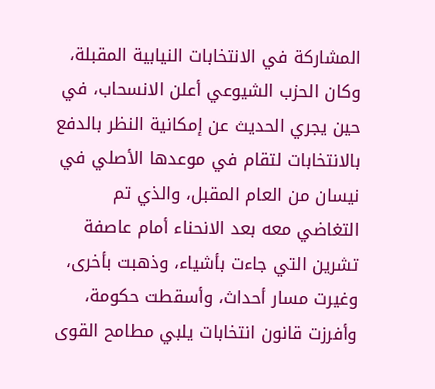المشاركة في الانتخابات النيابية المقبلة، وكان الحزب الشيوعي أعلن الانسحاب، في حين يجري الحديث عن إمكانية النظر بالدفع بالانتخابات لتقام في موعدها الأصلي في نيسان من العام المقبل، والذي تم التغاضي معه بعد الانحناء أمام عاصفة تشرين التي جاءت بأشياء، وذهبت بأخرى، وغيرت مسار أحداث، وأسقطت حكومة، وأفرزت قانون انتخابات يلبي مطامح القوى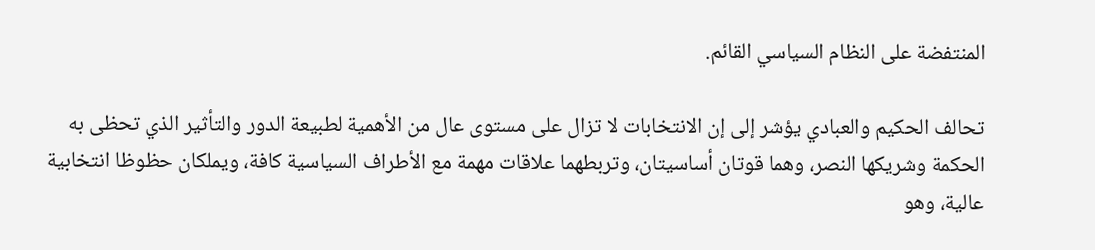المنتفضة على النظام السياسي القائم.

تحالف الحكيم والعبادي يؤشر إلى إن الانتخابات لا تزال على مستوى عال من الأهمية لطبيعة الدور والتأثير الذي تحظى به الحكمة وشريكها النصر، وهما قوتان أساسيتان، وتربطهما علاقات مهمة مع الأطراف السياسية كافة، ويملكان حظوظا انتخابية عالية، وهو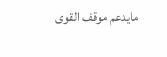مايدعم موقف القوى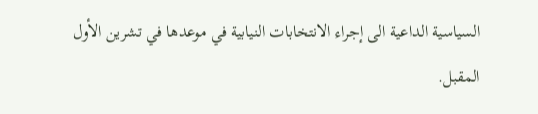السياسية الداعية الى إجراء الانتخابات النيابية في موعدها في تشرين الأول المقبل.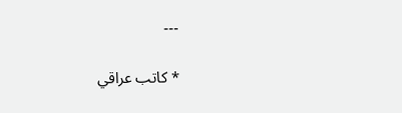---

* كاتب عراقي